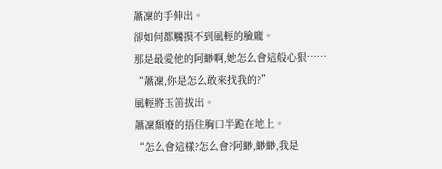蕭凜的手伸出。
卻如何都觸摸不到風輕的臉龐。
那是最愛他的阿緲啊,她怎么會這般心狠……
“蕭凜,你是怎么敢來找我的?”
風輕將玉笛拔出。
蕭凜頹廢的捂住胸口半跪在地上。
“怎么會這樣?怎么會?阿緲,緲緲,我是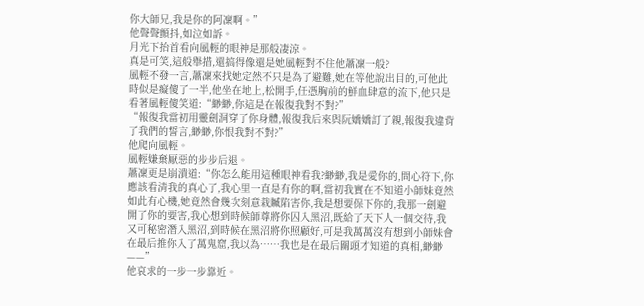你大師兄,我是你的阿凜啊。”
他聲聲顫抖,如泣如訴。
月光下抬首看向風輕的眼神是那般凄涼。
真是可笑,這般舉措,還搞得像還是她風輕對不住他蕭凜一般?
風輕不發一言,蕭凜來找她定然不只是為了避難,她在等他說出目的,可他此時似是癡傻了一半,他坐在地上,松開手,任憑胸前的鮮血肆意的流下,他只是看著風輕傻笑道:“緲緲,你這是在報復我對不對?”
“報復我當初用靈劍洞穿了你身體,報復我后來與阮嬌嬌訂了親,報復我違背了我們的誓言,緲緲,你恨我對不對?”
他爬向風輕。
風輕嫌棄厭惡的步步后退。
蕭凜更是崩潰道:“你怎么能用這種眼神看我?緲緲,我是愛你的,問心符下,你應該看清我的真心了,我心里一直是有你的啊,當初我實在不知道小師妹竟然如此有心機,她竟然會幾次刻意栽贓陷害你,我是想要保下你的,我那一劍避開了你的要害,我心想到時候師尊將你囚入黑沼,既給了天下人一個交待,我又可秘密潛入黑沼,到時候在黑沼將你照顧好,可是我萬萬沒有想到小師妹會在最后推你入了萬鬼窟,我以為……我也是在最后關頭才知道的真相,緲緲——”
他哀求的一步一步靠近。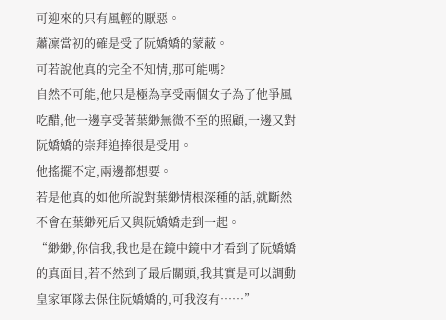可迎來的只有風輕的厭惡。
蕭凜當初的確是受了阮嬌嬌的蒙蔽。
可若說他真的完全不知情,那可能嗎?
自然不可能,他只是極為享受兩個女子為了他爭風吃醋,他一邊享受著葉緲無微不至的照顧,一邊又對阮嬌嬌的崇拜追捧很是受用。
他搖擺不定,兩邊都想要。
若是他真的如他所說對葉緲情根深種的話,就斷然不會在葉緲死后又與阮嬌嬌走到一起。
“緲緲,你信我,我也是在鏡中鏡中才看到了阮嬌嬌的真面目,若不然到了最后關頭,我其實是可以調動皇家軍隊去保住阮嬌嬌的,可我沒有……”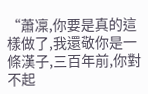“蕭凜,你要是真的這樣做了,我還敬你是一條漢子,三百年前,你對不起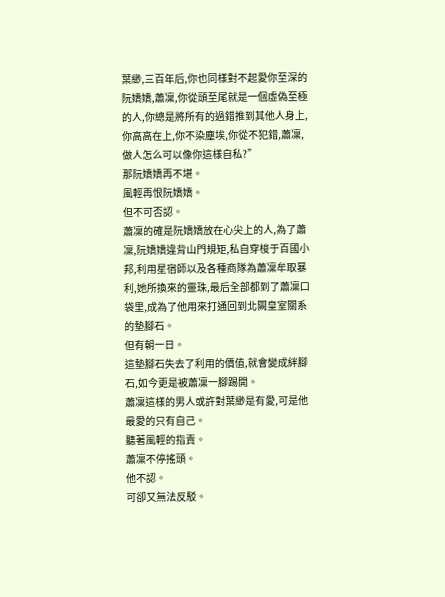葉緲,三百年后,你也同樣對不起愛你至深的阮嬌嬌,蕭凜,你從頭至尾就是一個虛偽至極的人,你總是將所有的過錯推到其他人身上,你高高在上,你不染塵埃,你從不犯錯,蕭凜,做人怎么可以像你這樣自私?”
那阮嬌嬌再不堪。
風輕再恨阮嬌嬌。
但不可否認。
蕭凜的確是阮嬌嬌放在心尖上的人,為了蕭凜,阮嬌嬌違背山門規矩,私自穿梭于百國小邦,利用星宿師以及各種商隊為蕭凜牟取暴利,她所換來的靈珠,最后全部都到了蕭凜口袋里,成為了他用來打通回到北闕皇室關系的墊腳石。
但有朝一日。
這墊腳石失去了利用的價值,就會變成絆腳石,如今更是被蕭凜一腳踢開。
蕭凜這樣的男人或許對葉緲是有愛,可是他最愛的只有自己。
聽著風輕的指責。
蕭凜不停搖頭。
他不認。
可卻又無法反駁。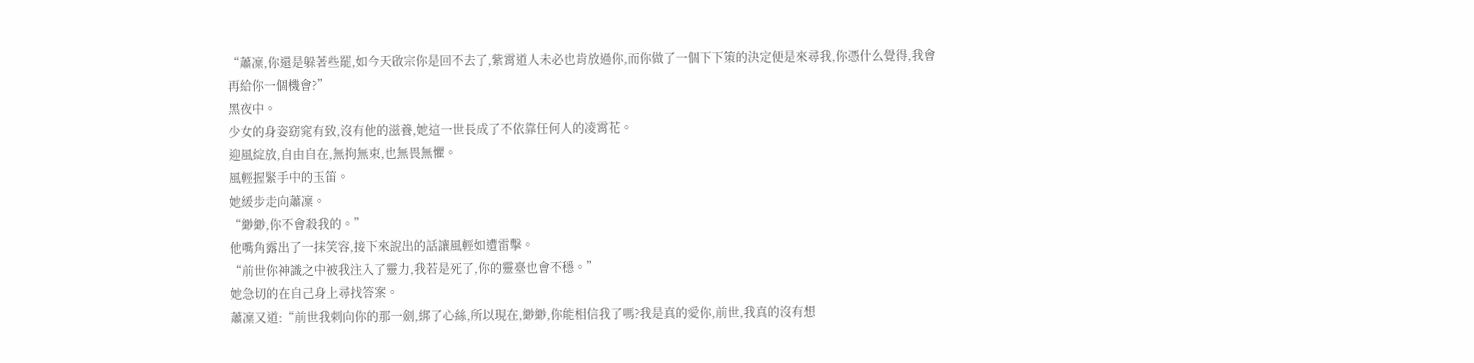“蕭凜,你還是躲著些罷,如今天啟宗你是回不去了,紫霄道人未必也肯放過你,而你做了一個下下策的決定便是來尋我,你憑什么覺得,我會再給你一個機會?”
黑夜中。
少女的身姿窈窕有致,沒有他的滋養,她這一世長成了不依靠任何人的凌霄花。
迎風綻放,自由自在,無拘無束,也無畏無懼。
風輕握緊手中的玉笛。
她緩步走向蕭凜。
“緲緲,你不會殺我的。”
他嘴角露出了一抹笑容,接下來說出的話讓風輕如遭雷擊。
“前世你神識之中被我注入了靈力,我若是死了,你的靈臺也會不穩。”
她急切的在自己身上尋找答案。
蕭凜又道:“前世我刺向你的那一劍,綁了心絲,所以現在,緲緲,你能相信我了嗎?我是真的愛你,前世,我真的沒有想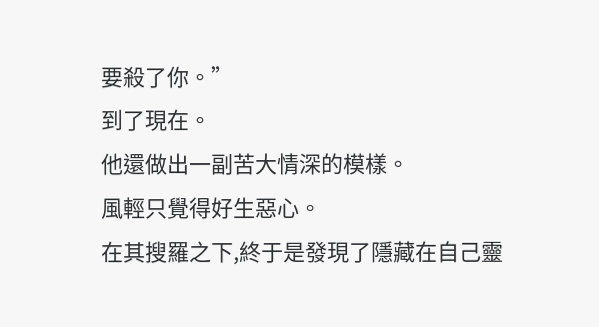要殺了你。”
到了現在。
他還做出一副苦大情深的模樣。
風輕只覺得好生惡心。
在其搜羅之下,終于是發現了隱藏在自己靈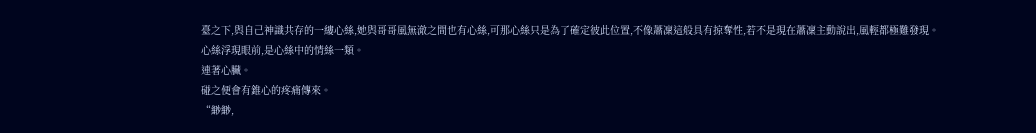臺之下,與自己神識共存的一縷心絲,她與哥哥風無澈之間也有心絲,可那心絲只是為了確定彼此位置,不像蕭凜這般具有掠奪性,若不是現在蕭凜主動說出,風輕都極難發現。
心絲浮現眼前,是心絲中的情絲一類。
連著心臟。
碰之便會有錐心的疼痛傳來。
“緲緲,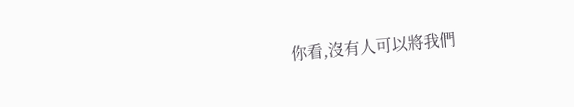你看,沒有人可以將我們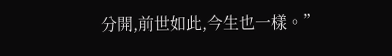分開,前世如此,今生也一樣。”